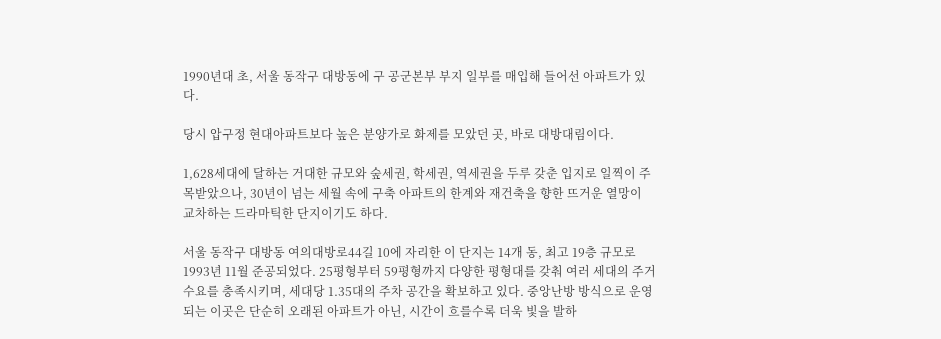1990년대 초, 서울 동작구 대방동에 구 공군본부 부지 일부를 매입해 들어선 아파트가 있다.

당시 압구정 현대아파트보다 높은 분양가로 화제를 모았던 곳, 바로 대방대림이다.

1,628세대에 달하는 거대한 규모와 숲세권, 학세권, 역세권을 두루 갖춘 입지로 일찍이 주목받았으나, 30년이 넘는 세월 속에 구축 아파트의 한계와 재건축을 향한 뜨거운 열망이 교차하는 드라마틱한 단지이기도 하다.

서울 동작구 대방동 여의대방로44길 10에 자리한 이 단지는 14개 동, 최고 19층 규모로 1993년 11월 준공되었다. 25평형부터 59평형까지 다양한 평형대를 갖춰 여러 세대의 주거 수요를 충족시키며, 세대당 1.35대의 주차 공간을 확보하고 있다. 중앙난방 방식으로 운영되는 이곳은 단순히 오래된 아파트가 아닌, 시간이 흐를수록 더욱 빛을 발하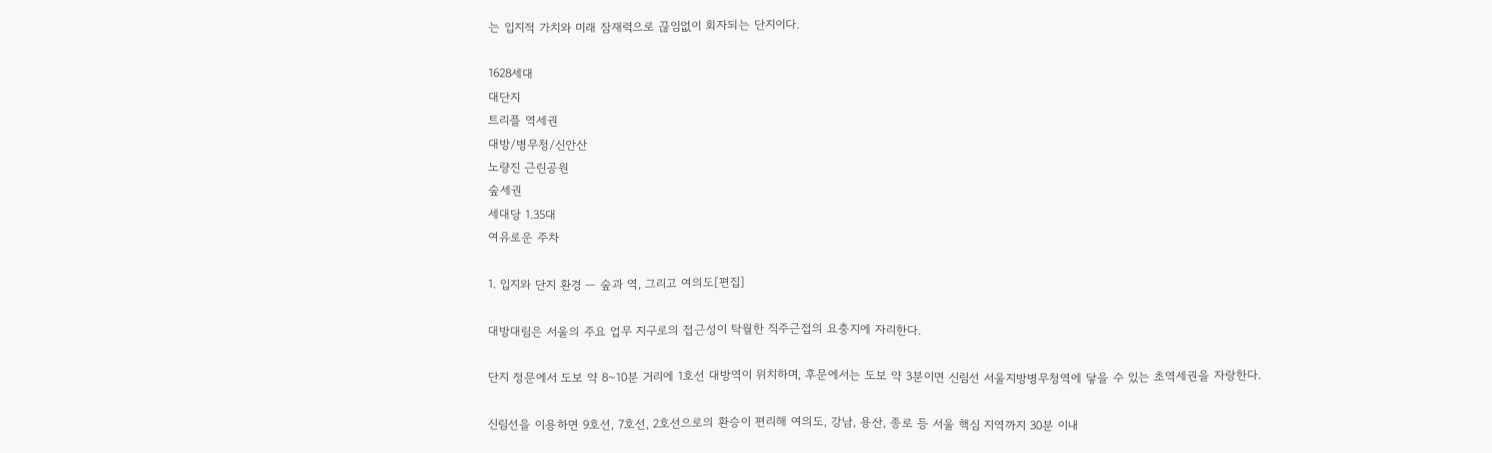는 입지적 가치와 미래 잠재력으로 끊임없이 회자되는 단지이다.

1628세대
대단지
트리플 역세권
대방/병무청/신안산
노량진 근린공원
숲세권
세대당 1.35대
여유로운 주차

1. 입지와 단지 환경 — 숲과 역, 그리고 여의도[편집]

대방대림은 서울의 주요 업무 지구로의 접근성이 탁월한 직주근접의 요충지에 자리한다.

단지 정문에서 도보 약 8~10분 거리에 1호선 대방역이 위치하며, 후문에서는 도보 약 3분이면 신림선 서울지방병무청역에 닿을 수 있는 초역세권을 자랑한다.

신림선을 이용하면 9호선, 7호선, 2호선으로의 환승이 편리해 여의도, 강남, 용산, 종로 등 서울 핵심 지역까지 30분 이내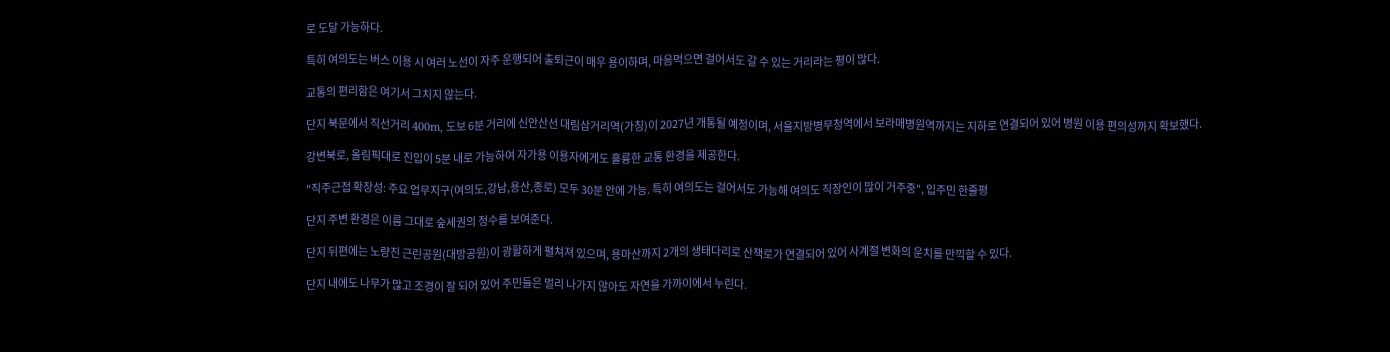로 도달 가능하다.

특히 여의도는 버스 이용 시 여러 노선이 자주 운행되어 출퇴근이 매우 용이하며, 마음먹으면 걸어서도 갈 수 있는 거리라는 평이 많다.

교통의 편리함은 여기서 그치지 않는다.

단지 북문에서 직선거리 400m, 도보 6분 거리에 신안산선 대림삼거리역(가칭)이 2027년 개통될 예정이며, 서울지방병무청역에서 보라매병원역까지는 지하로 연결되어 있어 병원 이용 편의성까지 확보했다.

강변북로, 올림픽대로 진입이 5분 내로 가능하여 자가용 이용자에게도 훌륭한 교통 환경을 제공한다.

"직주근접 확장성: 주요 업무지구(여의도,강남,용산,종로) 모두 30분 안에 가능. 특히 여의도는 걸어서도 가능해 여의도 직장인이 많이 거주중", 입주민 한줄평

단지 주변 환경은 이름 그대로 숲세권의 정수를 보여준다.

단지 뒤편에는 노량진 근린공원(대방공원)이 광활하게 펼쳐져 있으며, 용마산까지 2개의 생태다리로 산책로가 연결되어 있어 사계절 변화의 운치를 만끽할 수 있다.

단지 내에도 나무가 많고 조경이 잘 되어 있어 주민들은 멀리 나가지 않아도 자연을 가까이에서 누린다.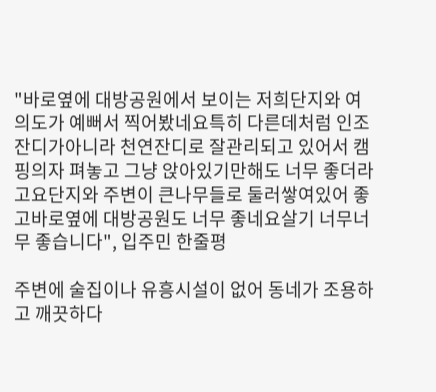"바로옆에 대방공원에서 보이는 저희단지와 여의도가 예뻐서 찍어봤네요특히 다른데처럼 인조잔디가아니라 천연잔디로 잘관리되고 있어서 캠핑의자 펴놓고 그냥 앉아있기만해도 너무 좋더라고요단지와 주변이 큰나무들로 둘러쌓여있어 좋고바로옆에 대방공원도 너무 좋네요살기 너무너무 좋습니다", 입주민 한줄평

주변에 술집이나 유흥시설이 없어 동네가 조용하고 깨끗하다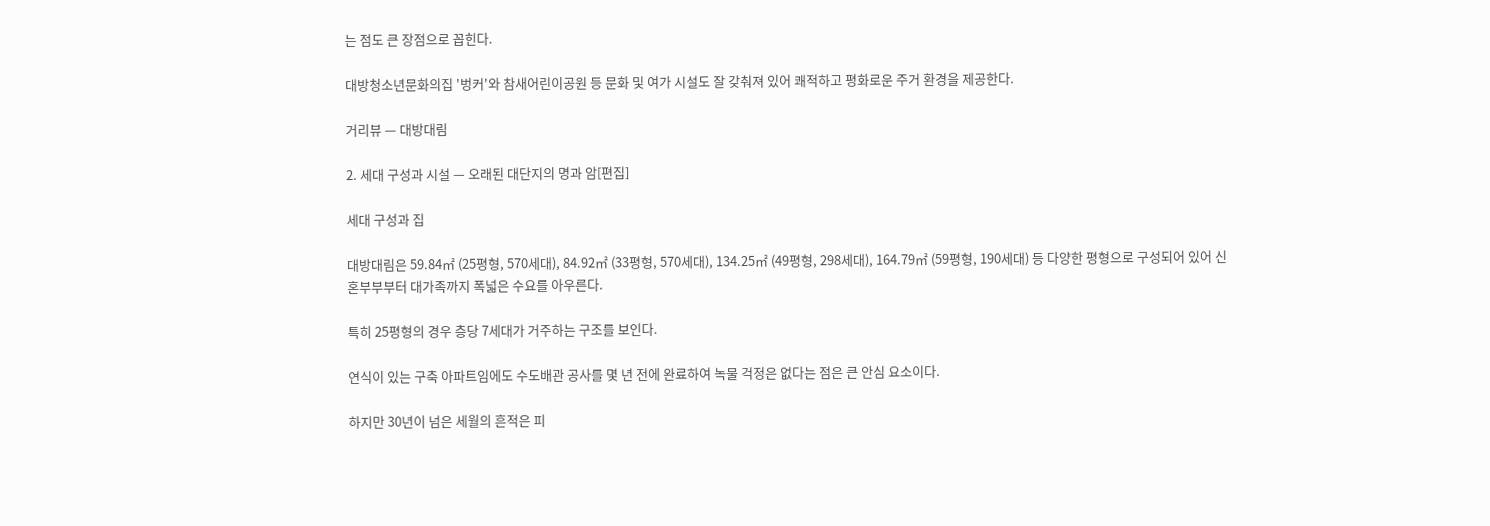는 점도 큰 장점으로 꼽힌다.

대방청소년문화의집 '벙커'와 참새어린이공원 등 문화 및 여가 시설도 잘 갖춰져 있어 쾌적하고 평화로운 주거 환경을 제공한다.

거리뷰 — 대방대림

2. 세대 구성과 시설 — 오래된 대단지의 명과 암[편집]

세대 구성과 집

대방대림은 59.84㎡ (25평형, 570세대), 84.92㎡ (33평형, 570세대), 134.25㎡ (49평형, 298세대), 164.79㎡ (59평형, 190세대) 등 다양한 평형으로 구성되어 있어 신혼부부부터 대가족까지 폭넓은 수요를 아우른다.

특히 25평형의 경우 층당 7세대가 거주하는 구조를 보인다.

연식이 있는 구축 아파트임에도 수도배관 공사를 몇 년 전에 완료하여 녹물 걱정은 없다는 점은 큰 안심 요소이다.

하지만 30년이 넘은 세월의 흔적은 피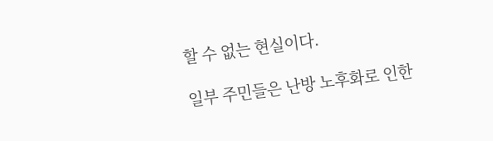할 수 없는 현실이다.

일부 주민들은 난방 노후화로 인한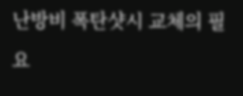난방비 폭탄샷시 교체의 필요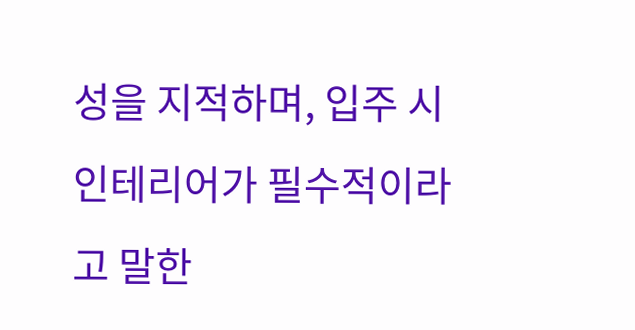성을 지적하며, 입주 시 인테리어가 필수적이라고 말한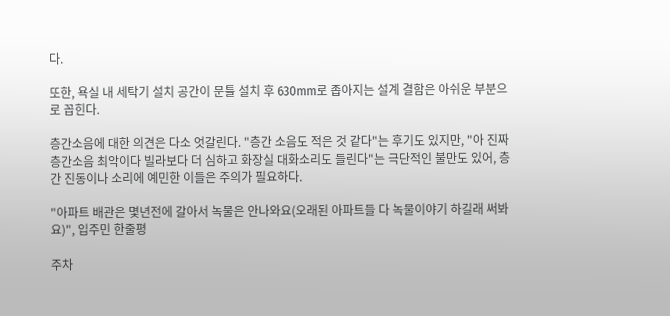다.

또한, 욕실 내 세탁기 설치 공간이 문틀 설치 후 630mm로 좁아지는 설계 결함은 아쉬운 부분으로 꼽힌다.

층간소음에 대한 의견은 다소 엇갈린다. "층간 소음도 적은 것 같다"는 후기도 있지만, "아 진짜 층간소음 최악이다 빌라보다 더 심하고 화장실 대화소리도 들린다"는 극단적인 불만도 있어, 층간 진동이나 소리에 예민한 이들은 주의가 필요하다.

"아파트 배관은 몇년전에 갈아서 녹물은 안나와요(오래된 아파트들 다 녹물이야기 하길래 써봐요)", 입주민 한줄평

주차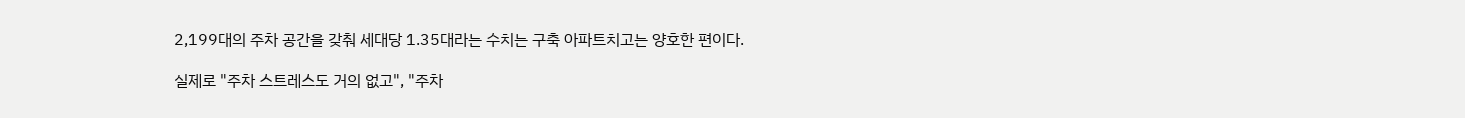2,199대의 주차 공간을 갖춰 세대당 1.35대라는 수치는 구축 아파트치고는 양호한 편이다.

실제로 "주차 스트레스도 거의 없고", "주차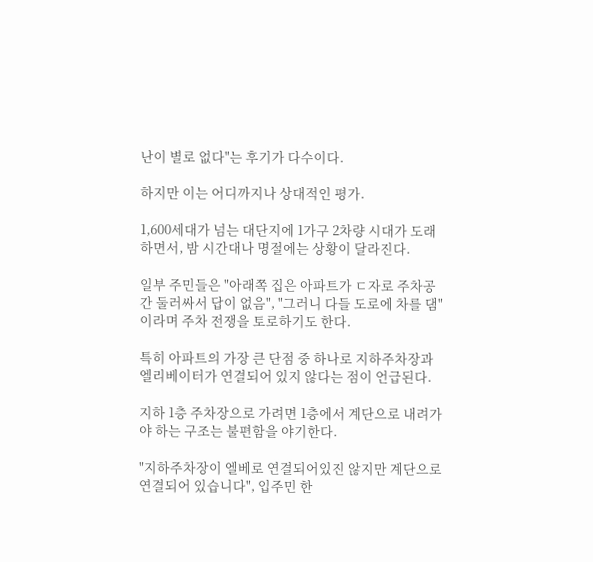난이 별로 없다"는 후기가 다수이다.

하지만 이는 어디까지나 상대적인 평가.

1,600세대가 넘는 대단지에 1가구 2차량 시대가 도래하면서, 밤 시간대나 명절에는 상황이 달라진다.

일부 주민들은 "아래쪽 집은 아파트가 ㄷ자로 주차공간 둘러싸서 답이 없음", "그러니 다들 도로에 차를 댐"이라며 주차 전쟁을 토로하기도 한다.

특히 아파트의 가장 큰 단점 중 하나로 지하주차장과 엘리베이터가 연결되어 있지 않다는 점이 언급된다.

지하 1층 주차장으로 가려면 1층에서 계단으로 내려가야 하는 구조는 불편함을 야기한다.

"지하주차장이 엘베로 연결되어있진 않지만 계단으로 연결되어 있습니다", 입주민 한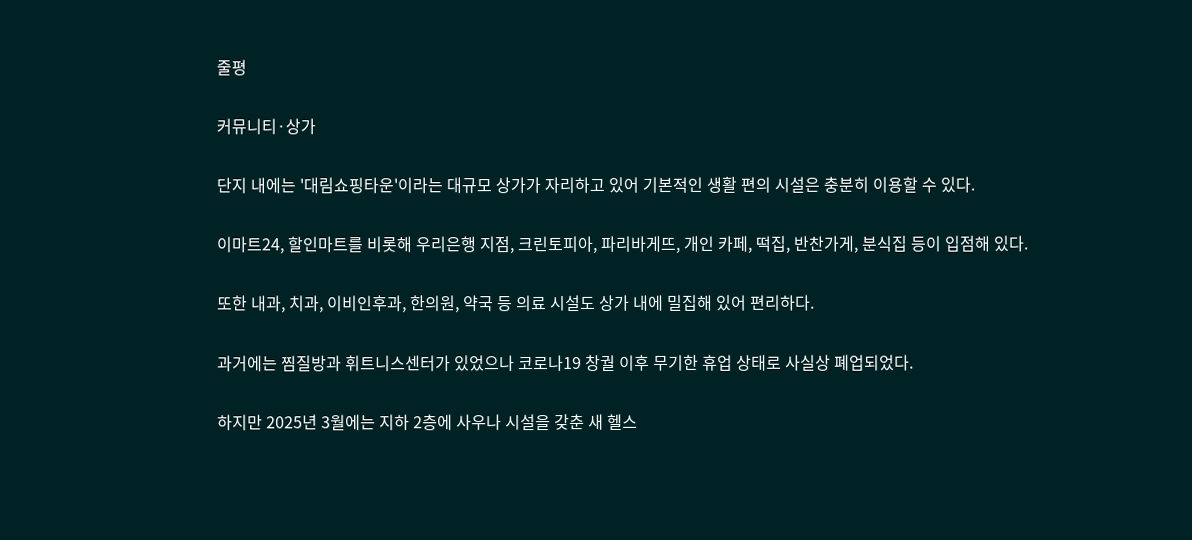줄평

커뮤니티·상가

단지 내에는 '대림쇼핑타운'이라는 대규모 상가가 자리하고 있어 기본적인 생활 편의 시설은 충분히 이용할 수 있다.

이마트24, 할인마트를 비롯해 우리은행 지점, 크린토피아, 파리바게뜨, 개인 카페, 떡집, 반찬가게, 분식집 등이 입점해 있다.

또한 내과, 치과, 이비인후과, 한의원, 약국 등 의료 시설도 상가 내에 밀집해 있어 편리하다.

과거에는 찜질방과 휘트니스센터가 있었으나 코로나19 창궐 이후 무기한 휴업 상태로 사실상 폐업되었다.

하지만 2025년 3월에는 지하 2층에 사우나 시설을 갖춘 새 헬스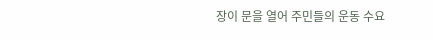장이 문을 열어 주민들의 운동 수요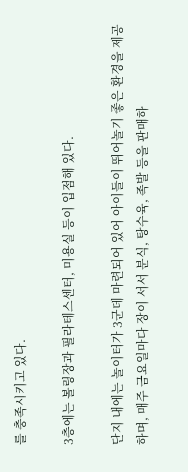를 충족시키고 있다.

3층에는 볼링장과 필라테스센터, 미용실 등이 입점해 있다.

단지 내에는 놀이터가 3군데 마련되어 있어 아이들이 뛰어놀기 좋은 환경을 제공하며, 매주 금요일마다 장이 서서 분식, 탕수육, 족발 등을 판매하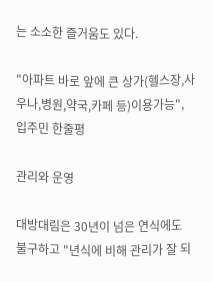는 소소한 즐거움도 있다.

"아파트 바로 앞에 큰 상가(헬스장,사우나,병원,약국,카페 등)이용가능", 입주민 한줄평

관리와 운영

대방대림은 30년이 넘은 연식에도 불구하고 "년식에 비해 관리가 잘 되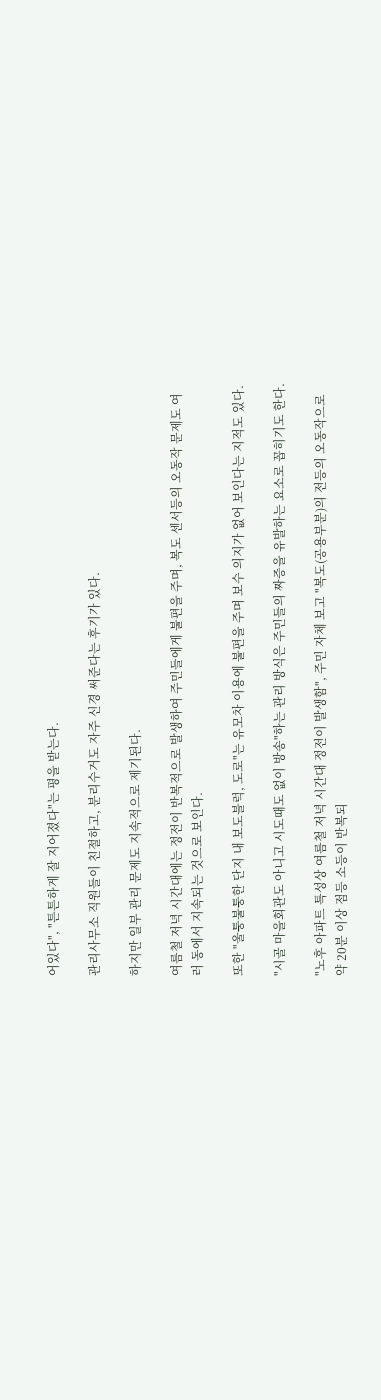어있다", "튼튼하게 잘 지어졌다"는 평을 받는다.

관리사무소 직원들이 친절하고, 분리수거도 자주 신경 써준다는 후기가 있다.

하지만 일부 관리 문제도 지속적으로 제기된다.

여름철 저녁 시간대에는 정전이 반복적으로 발생하여 주민들에게 불편을 주며, 복도 센서등의 오동작 문제도 여러 동에서 지속되는 것으로 보인다.

또한 "울퉁불퉁한 단지 내 보도블럭, 도로"는 유모차 이용에 불편을 주며 보수 의지가 없어 보인다는 지적도 있다.

"시골 마을회관도 아니고 시도때도 없이 방송"하는 관리 방식은 주민들의 짜증을 유발하는 요소로 꼽히기도 한다.

"노후 아파트 특성상 여름철 저녁 시간대 정전이 발생함", 주민 자체 보고 "복도(공용부분)의 전등의 오동작으로 약 20분 이상 점등 소등이 반복되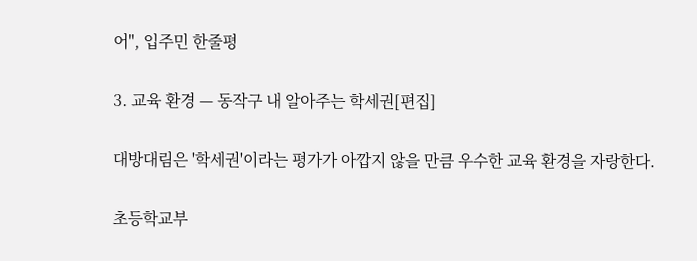어", 입주민 한줄평

3. 교육 환경 — 동작구 내 알아주는 학세권[편집]

대방대림은 '학세권'이라는 평가가 아깝지 않을 만큼 우수한 교육 환경을 자랑한다.

초등학교부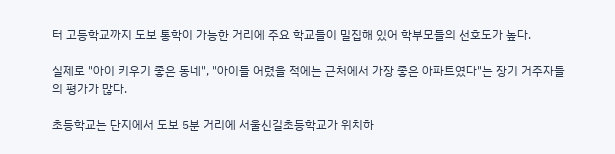터 고등학교까지 도보 통학이 가능한 거리에 주요 학교들이 밀집해 있어 학부모들의 선호도가 높다.

실제로 "아이 키우기 좋은 동네", "아이들 어렸을 적에는 근처에서 가장 좋은 아파트였다"는 장기 거주자들의 평가가 많다.

초등학교는 단지에서 도보 5분 거리에 서울신길초등학교가 위치하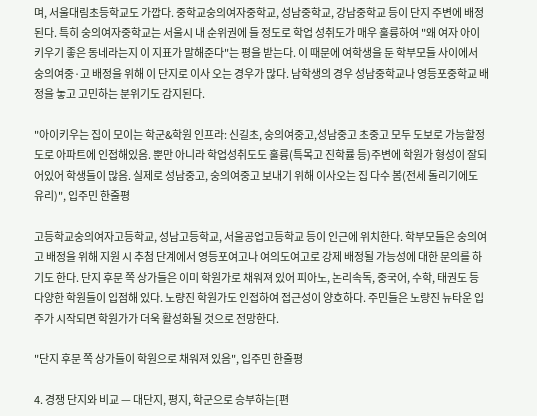며, 서울대림초등학교도 가깝다. 중학교숭의여자중학교, 성남중학교, 강남중학교 등이 단지 주변에 배정된다. 특히 숭의여자중학교는 서울시 내 순위권에 들 정도로 학업 성취도가 매우 훌륭하여 "왜 여자 아이 키우기 좋은 동네라는지 이 지표가 말해준다"는 평을 받는다. 이 때문에 여학생을 둔 학부모들 사이에서 숭의여중·고 배정을 위해 이 단지로 이사 오는 경우가 많다. 남학생의 경우 성남중학교나 영등포중학교 배정을 놓고 고민하는 분위기도 감지된다.

"아이키우는 집이 모이는 학군&학원 인프라: 신길초, 숭의여중고,성남중고 초중고 모두 도보로 가능할정도로 아파트에 인접해있음. 뿐만 아니라 학업성취도도 훌륭(특목고 진학률 등)주변에 학원가 형성이 잘되어있어 학생들이 많음. 실제로 성남중고, 숭의여중고 보내기 위해 이사오는 집 다수 봄(전세 돌리기에도 유리)", 입주민 한줄평

고등학교숭의여자고등학교, 성남고등학교, 서울공업고등학교 등이 인근에 위치한다. 학부모들은 숭의여고 배정을 위해 지원 시 추첨 단계에서 영등포여고나 여의도여고로 강제 배정될 가능성에 대한 문의를 하기도 한다. 단지 후문 쪽 상가들은 이미 학원가로 채워져 있어 피아노, 논리속독, 중국어, 수학, 태권도 등 다양한 학원들이 입점해 있다. 노량진 학원가도 인접하여 접근성이 양호하다. 주민들은 노량진 뉴타운 입주가 시작되면 학원가가 더욱 활성화될 것으로 전망한다.

"단지 후문 쪽 상가들이 학원으로 채워져 있음", 입주민 한줄평

4. 경쟁 단지와 비교 — 대단지, 평지, 학군으로 승부하는[편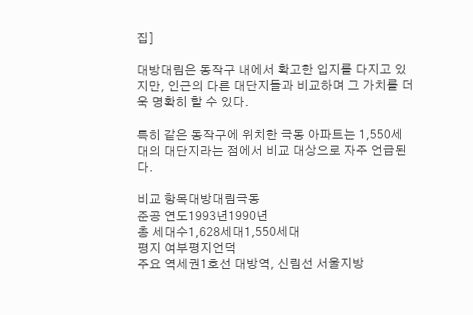집]

대방대림은 동작구 내에서 확고한 입지를 다지고 있지만, 인근의 다른 대단지들과 비교하며 그 가치를 더욱 명확히 할 수 있다.

특히 같은 동작구에 위치한 극동 아파트는 1,550세대의 대단지라는 점에서 비교 대상으로 자주 언급된다.

비교 항목대방대림극동
준공 연도1993년1990년
총 세대수1,628세대1,550세대
평지 여부평지언덕
주요 역세권1호선 대방역, 신림선 서울지방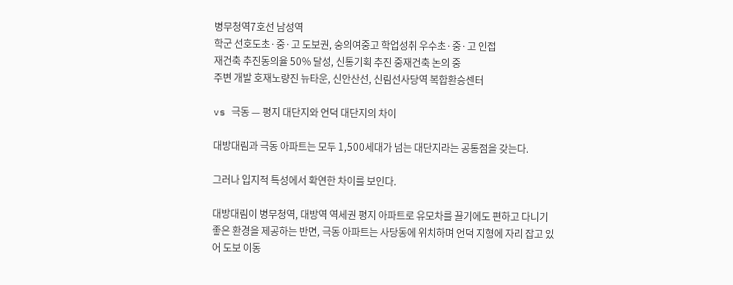병무청역7호선 남성역
학군 선호도초·중·고 도보권, 숭의여중고 학업성취 우수초·중·고 인접
재건축 추진동의율 50% 달성, 신통기획 추진 중재건축 논의 중
주변 개발 호재노량진 뉴타운, 신안산선, 신림선사당역 복합환승센터

vs 극동 — 평지 대단지와 언덕 대단지의 차이

대방대림과 극동 아파트는 모두 1,500세대가 넘는 대단지라는 공통점을 갖는다.

그러나 입지적 특성에서 확연한 차이를 보인다.

대방대림이 병무청역, 대방역 역세권 평지 아파트로 유모차를 끌기에도 편하고 다니기 좋은 환경을 제공하는 반면, 극동 아파트는 사당동에 위치하며 언덕 지형에 자리 잡고 있어 도보 이동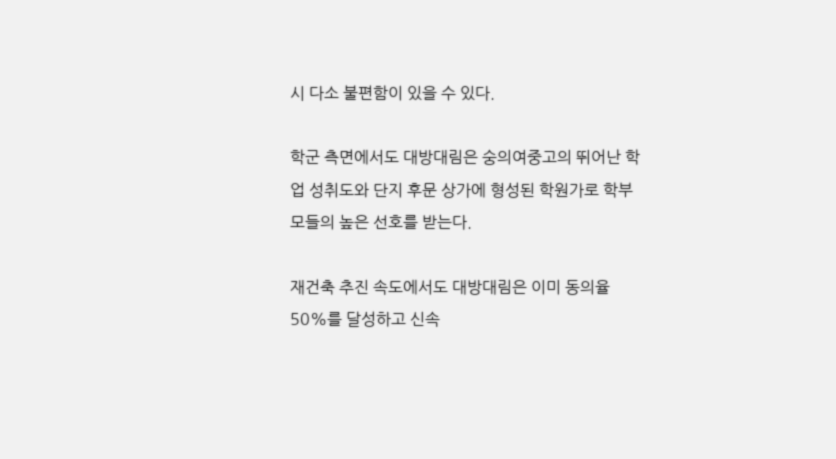시 다소 불편함이 있을 수 있다.

학군 측면에서도 대방대림은 숭의여중고의 뛰어난 학업 성취도와 단지 후문 상가에 형성된 학원가로 학부모들의 높은 선호를 받는다.

재건축 추진 속도에서도 대방대림은 이미 동의율 50%를 달성하고 신속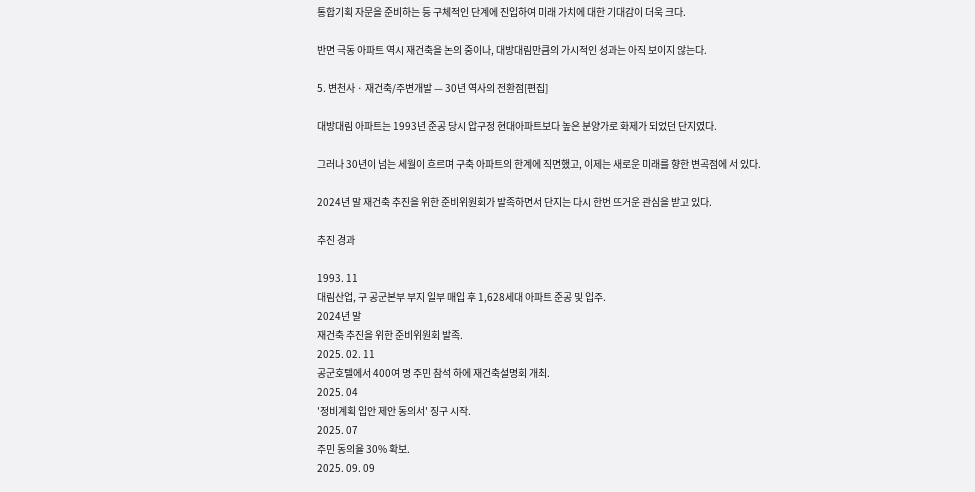통합기획 자문을 준비하는 등 구체적인 단계에 진입하여 미래 가치에 대한 기대감이 더욱 크다.

반면 극동 아파트 역시 재건축을 논의 중이나, 대방대림만큼의 가시적인 성과는 아직 보이지 않는다.

5. 변천사 · 재건축/주변개발 — 30년 역사의 전환점[편집]

대방대림 아파트는 1993년 준공 당시 압구정 현대아파트보다 높은 분양가로 화제가 되었던 단지였다.

그러나 30년이 넘는 세월이 흐르며 구축 아파트의 한계에 직면했고, 이제는 새로운 미래를 향한 변곡점에 서 있다.

2024년 말 재건축 추진을 위한 준비위원회가 발족하면서 단지는 다시 한번 뜨거운 관심을 받고 있다.

추진 경과

1993. 11
대림산업, 구 공군본부 부지 일부 매입 후 1,628세대 아파트 준공 및 입주.
2024년 말
재건축 추진을 위한 준비위원회 발족.
2025. 02. 11
공군호텔에서 400여 명 주민 참석 하에 재건축설명회 개최.
2025. 04
'정비계획 입안 제안 동의서' 징구 시작.
2025. 07
주민 동의율 30% 확보.
2025. 09. 09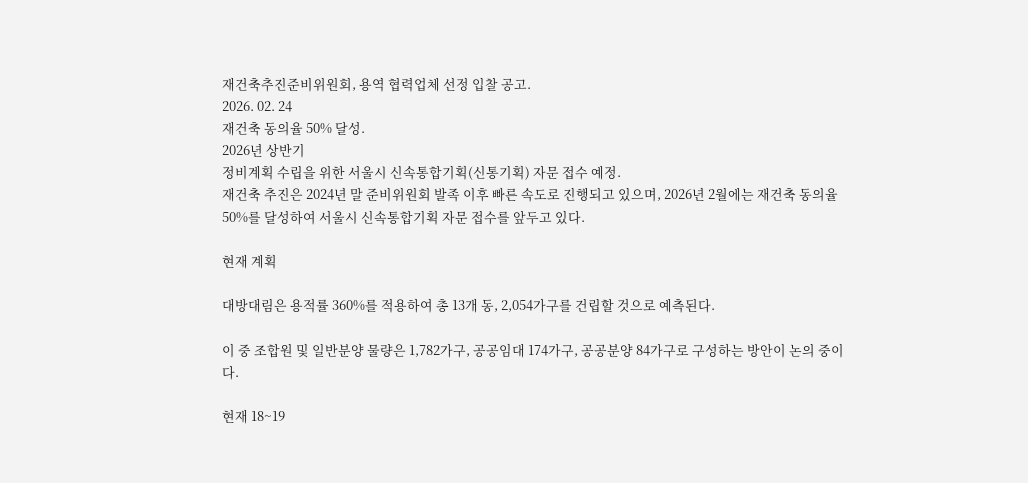재건축추진준비위원회, 용역 협력업체 선정 입찰 공고.
2026. 02. 24
재건축 동의율 50% 달성.
2026년 상반기
정비계획 수립을 위한 서울시 신속통합기획(신통기획) 자문 접수 예정.
재건축 추진은 2024년 말 준비위원회 발족 이후 빠른 속도로 진행되고 있으며, 2026년 2월에는 재건축 동의율 50%를 달성하여 서울시 신속통합기획 자문 접수를 앞두고 있다.

현재 계획

대방대림은 용적률 360%를 적용하여 총 13개 동, 2,054가구를 건립할 것으로 예측된다.

이 중 조합원 및 일반분양 물량은 1,782가구, 공공임대 174가구, 공공분양 84가구로 구성하는 방안이 논의 중이다.

현재 18~19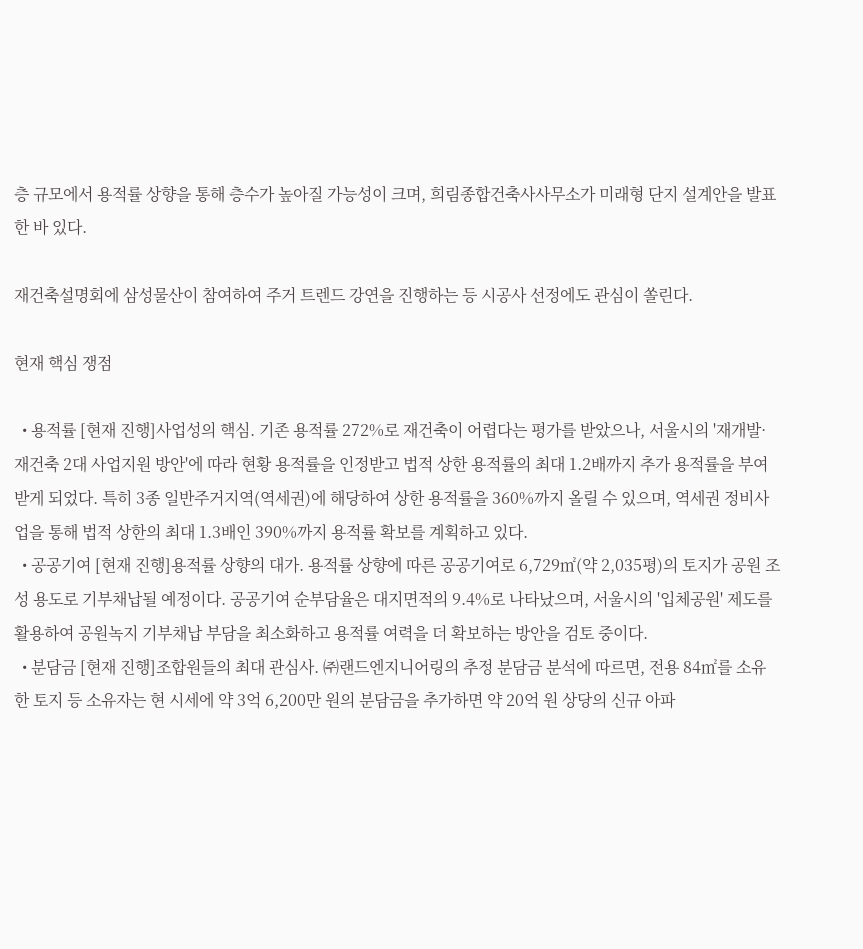층 규모에서 용적률 상향을 통해 층수가 높아질 가능성이 크며, 희림종합건축사사무소가 미래형 단지 설계안을 발표한 바 있다.

재건축설명회에 삼성물산이 참여하여 주거 트렌드 강연을 진행하는 등 시공사 선정에도 관심이 쏠린다.

현재 핵심 쟁점

  • 용적률 [현재 진행]사업성의 핵심. 기존 용적률 272%로 재건축이 어렵다는 평가를 받았으나, 서울시의 '재개발·재건축 2대 사업지원 방안'에 따라 현황 용적률을 인정받고 법적 상한 용적률의 최대 1.2배까지 추가 용적률을 부여받게 되었다. 특히 3종 일반주거지역(역세권)에 해당하여 상한 용적률을 360%까지 올릴 수 있으며, 역세권 정비사업을 통해 법적 상한의 최대 1.3배인 390%까지 용적률 확보를 계획하고 있다.
  • 공공기여 [현재 진행]용적률 상향의 대가. 용적률 상향에 따른 공공기여로 6,729㎡(약 2,035평)의 토지가 공원 조성 용도로 기부채납될 예정이다. 공공기여 순부담율은 대지면적의 9.4%로 나타났으며, 서울시의 '입체공원' 제도를 활용하여 공원녹지 기부채납 부담을 최소화하고 용적률 여력을 더 확보하는 방안을 검토 중이다.
  • 분담금 [현재 진행]조합원들의 최대 관심사. ㈜랜드엔지니어링의 추정 분담금 분석에 따르면, 전용 84㎡를 소유한 토지 등 소유자는 현 시세에 약 3억 6,200만 원의 분담금을 추가하면 약 20억 원 상당의 신규 아파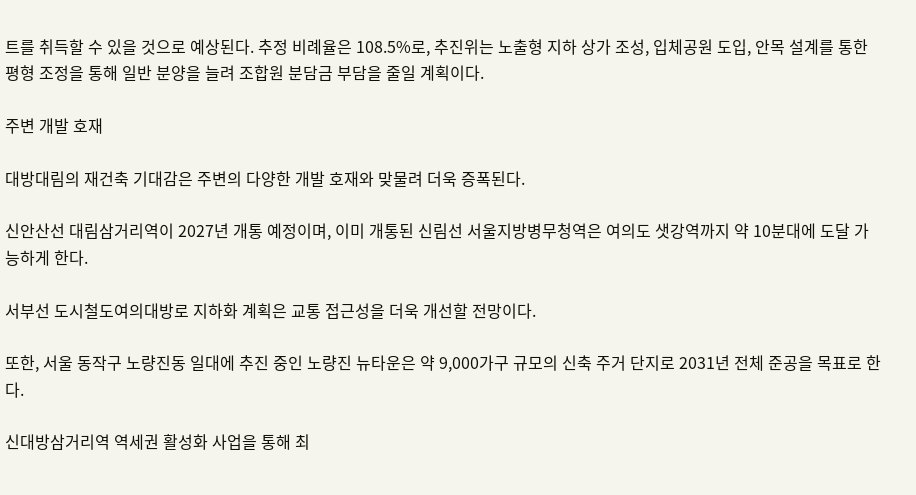트를 취득할 수 있을 것으로 예상된다. 추정 비례율은 108.5%로, 추진위는 노출형 지하 상가 조성, 입체공원 도입, 안목 설계를 통한 평형 조정을 통해 일반 분양을 늘려 조합원 분담금 부담을 줄일 계획이다.

주변 개발 호재

대방대림의 재건축 기대감은 주변의 다양한 개발 호재와 맞물려 더욱 증폭된다.

신안산선 대림삼거리역이 2027년 개통 예정이며, 이미 개통된 신림선 서울지방병무청역은 여의도 샛강역까지 약 10분대에 도달 가능하게 한다.

서부선 도시철도여의대방로 지하화 계획은 교통 접근성을 더욱 개선할 전망이다.

또한, 서울 동작구 노량진동 일대에 추진 중인 노량진 뉴타운은 약 9,000가구 규모의 신축 주거 단지로 2031년 전체 준공을 목표로 한다.

신대방삼거리역 역세권 활성화 사업을 통해 최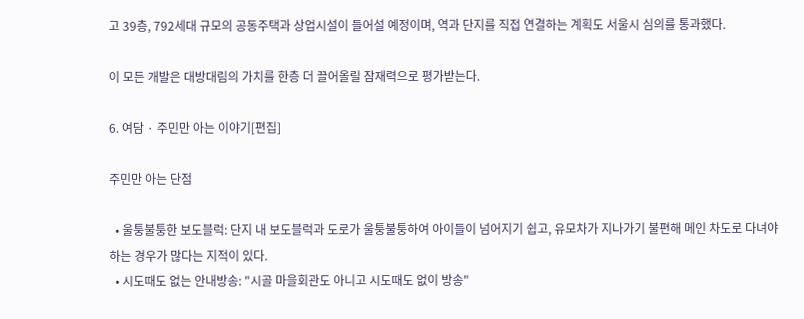고 39층, 792세대 규모의 공동주택과 상업시설이 들어설 예정이며, 역과 단지를 직접 연결하는 계획도 서울시 심의를 통과했다.

이 모든 개발은 대방대림의 가치를 한층 더 끌어올릴 잠재력으로 평가받는다.

6. 여담 · 주민만 아는 이야기[편집]

주민만 아는 단점

  • 울퉁불퉁한 보도블럭: 단지 내 보도블럭과 도로가 울퉁불퉁하여 아이들이 넘어지기 쉽고, 유모차가 지나가기 불편해 메인 차도로 다녀야 하는 경우가 많다는 지적이 있다.
  • 시도때도 없는 안내방송: "시골 마을회관도 아니고 시도때도 없이 방송"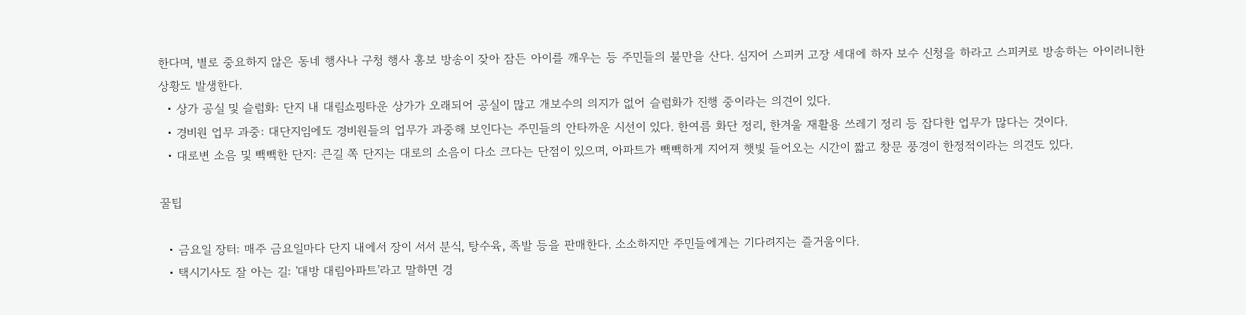한다며, 별로 중요하지 않은 동네 행사나 구청 행사 홍보 방송이 잦아 잠든 아이를 깨우는 등 주민들의 불만을 산다. 심지어 스피커 고장 세대에 하자 보수 신청을 하라고 스피커로 방송하는 아이러니한 상황도 발생한다.
  • 상가 공실 및 슬럼화: 단지 내 대림쇼핑타운 상가가 오래되어 공실이 많고 개보수의 의지가 없어 슬럼화가 진행 중이라는 의견이 있다.
  • 경비원 업무 과중: 대단지임에도 경비원들의 업무가 과중해 보인다는 주민들의 안타까운 시선이 있다. 한여름 화단 정리, 한겨울 재활용 쓰레기 정리 등 잡다한 업무가 많다는 것이다.
  • 대로변 소음 및 빽빽한 단지: 큰길 쪽 단지는 대로의 소음이 다소 크다는 단점이 있으며, 아파트가 빽빽하게 지어져 햇빛 들어오는 시간이 짧고 창문 풍경이 한정적이라는 의견도 있다.

꿀팁

  • 금요일 장터: 매주 금요일마다 단지 내에서 장이 서서 분식, 탕수육, 족발 등을 판매한다. 소소하지만 주민들에게는 기다려지는 즐거움이다.
  • 택시기사도 잘 아는 길: '대방 대림아파트'라고 말하면 경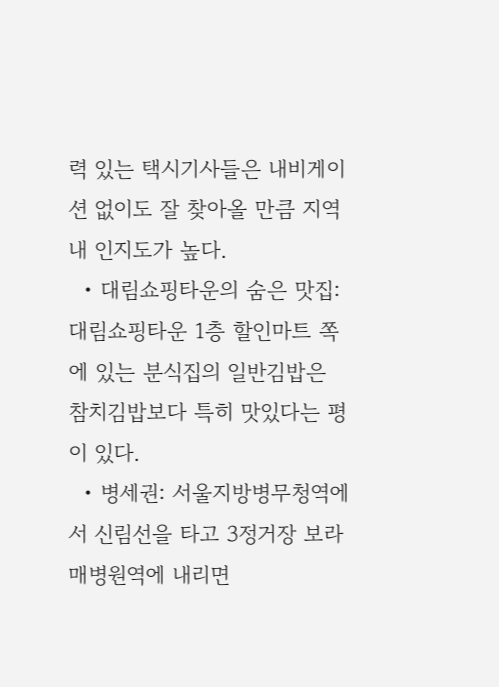력 있는 택시기사들은 내비게이션 없이도 잘 찾아올 만큼 지역 내 인지도가 높다.
  • 대림쇼핑타운의 숨은 맛집: 대림쇼핑타운 1층 할인마트 쪽에 있는 분식집의 일반김밥은 참치김밥보다 특히 맛있다는 평이 있다.
  • 병세권: 서울지방병무청역에서 신림선을 타고 3정거장 보라매병원역에 내리면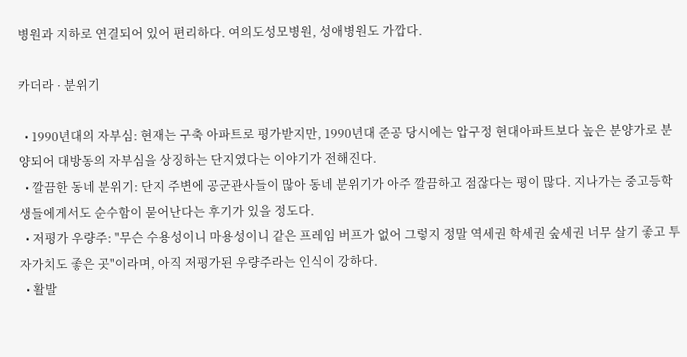병원과 지하로 연결되어 있어 편리하다. 여의도성모병원, 성애병원도 가깝다.

카더라 · 분위기

  • 1990년대의 자부심: 현재는 구축 아파트로 평가받지만, 1990년대 준공 당시에는 압구정 현대아파트보다 높은 분양가로 분양되어 대방동의 자부심을 상징하는 단지였다는 이야기가 전해진다.
  • 깔끔한 동네 분위기: 단지 주변에 공군관사들이 많아 동네 분위기가 아주 깔끔하고 점잖다는 평이 많다. 지나가는 중고등학생들에게서도 순수함이 묻어난다는 후기가 있을 정도다.
  • 저평가 우량주: "무슨 수용성이니 마용성이니 같은 프레임 버프가 없어 그렇지 정말 역세권 학세권 숲세권 너무 살기 좋고 투자가치도 좋은 곳"이라며, 아직 저평가된 우량주라는 인식이 강하다.
  • 활발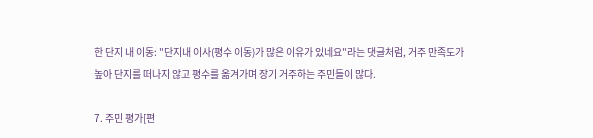한 단지 내 이동: "단지내 이사(평수 이동)가 많은 이유가 있네요"라는 댓글처럼, 거주 만족도가 높아 단지를 떠나지 않고 평수를 옮겨가며 장기 거주하는 주민들이 많다.

7. 주민 평가[편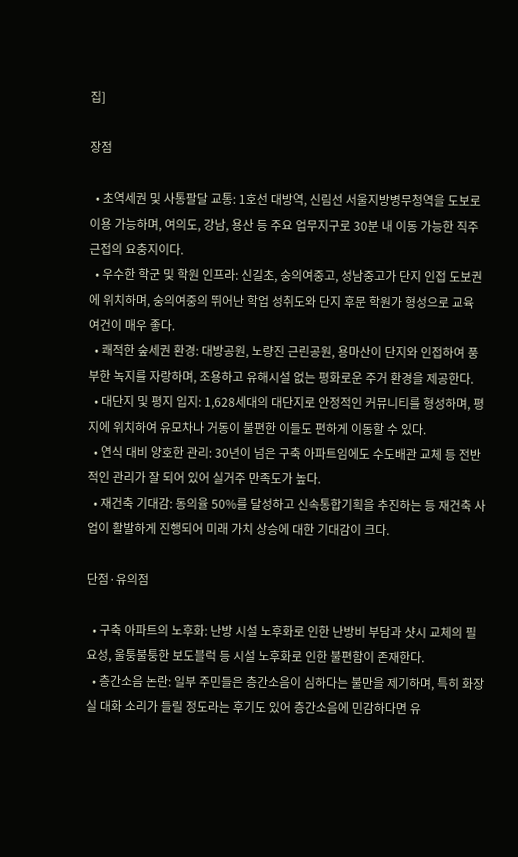집]

장점

  • 초역세권 및 사통팔달 교통: 1호선 대방역, 신림선 서울지방병무청역을 도보로 이용 가능하며, 여의도, 강남, 용산 등 주요 업무지구로 30분 내 이동 가능한 직주근접의 요충지이다.
  • 우수한 학군 및 학원 인프라: 신길초, 숭의여중고, 성남중고가 단지 인접 도보권에 위치하며, 숭의여중의 뛰어난 학업 성취도와 단지 후문 학원가 형성으로 교육 여건이 매우 좋다.
  • 쾌적한 숲세권 환경: 대방공원, 노량진 근린공원, 용마산이 단지와 인접하여 풍부한 녹지를 자랑하며, 조용하고 유해시설 없는 평화로운 주거 환경을 제공한다.
  • 대단지 및 평지 입지: 1,628세대의 대단지로 안정적인 커뮤니티를 형성하며, 평지에 위치하여 유모차나 거동이 불편한 이들도 편하게 이동할 수 있다.
  • 연식 대비 양호한 관리: 30년이 넘은 구축 아파트임에도 수도배관 교체 등 전반적인 관리가 잘 되어 있어 실거주 만족도가 높다.
  • 재건축 기대감: 동의율 50%를 달성하고 신속통합기획을 추진하는 등 재건축 사업이 활발하게 진행되어 미래 가치 상승에 대한 기대감이 크다.

단점·유의점

  • 구축 아파트의 노후화: 난방 시설 노후화로 인한 난방비 부담과 샷시 교체의 필요성, 울퉁불퉁한 보도블럭 등 시설 노후화로 인한 불편함이 존재한다.
  • 층간소음 논란: 일부 주민들은 층간소음이 심하다는 불만을 제기하며, 특히 화장실 대화 소리가 들릴 정도라는 후기도 있어 층간소음에 민감하다면 유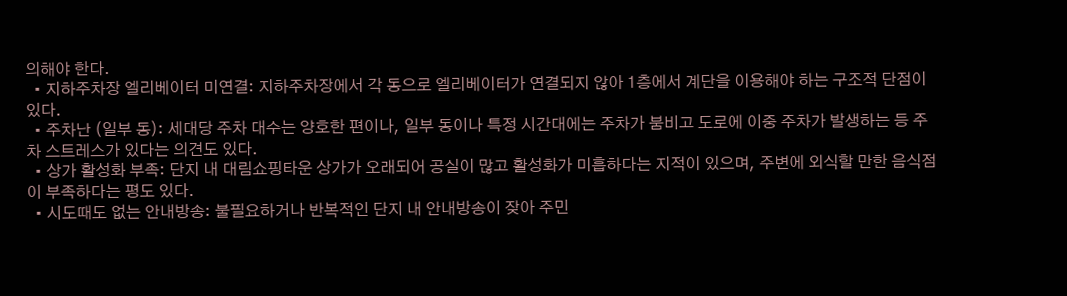의해야 한다.
  • 지하주차장 엘리베이터 미연결: 지하주차장에서 각 동으로 엘리베이터가 연결되지 않아 1층에서 계단을 이용해야 하는 구조적 단점이 있다.
  • 주차난 (일부 동): 세대당 주차 대수는 양호한 편이나, 일부 동이나 특정 시간대에는 주차가 붐비고 도로에 이중 주차가 발생하는 등 주차 스트레스가 있다는 의견도 있다.
  • 상가 활성화 부족: 단지 내 대림쇼핑타운 상가가 오래되어 공실이 많고 활성화가 미흡하다는 지적이 있으며, 주변에 외식할 만한 음식점이 부족하다는 평도 있다.
  • 시도때도 없는 안내방송: 불필요하거나 반복적인 단지 내 안내방송이 잦아 주민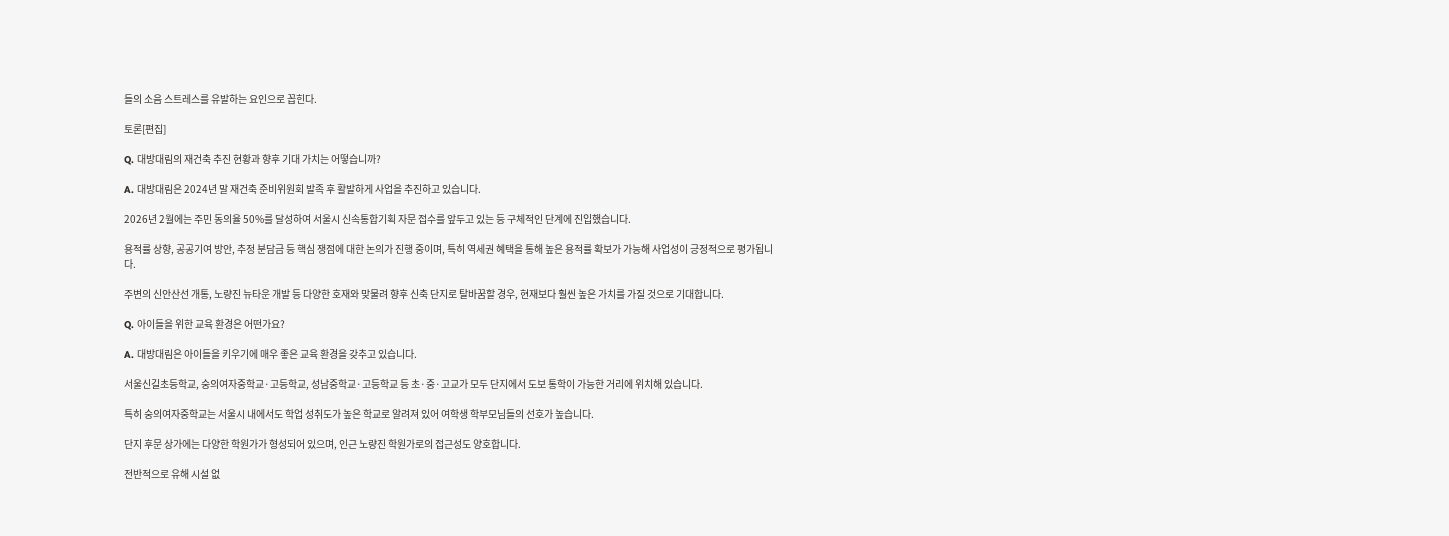들의 소음 스트레스를 유발하는 요인으로 꼽힌다.

토론[편집]

Q. 대방대림의 재건축 추진 현황과 향후 기대 가치는 어떻습니까?

A. 대방대림은 2024년 말 재건축 준비위원회 발족 후 활발하게 사업을 추진하고 있습니다.

2026년 2월에는 주민 동의율 50%를 달성하여 서울시 신속통합기획 자문 접수를 앞두고 있는 등 구체적인 단계에 진입했습니다.

용적률 상향, 공공기여 방안, 추정 분담금 등 핵심 쟁점에 대한 논의가 진행 중이며, 특히 역세권 혜택을 통해 높은 용적률 확보가 가능해 사업성이 긍정적으로 평가됩니다.

주변의 신안산선 개통, 노량진 뉴타운 개발 등 다양한 호재와 맞물려 향후 신축 단지로 탈바꿈할 경우, 현재보다 훨씬 높은 가치를 가질 것으로 기대합니다.

Q. 아이들을 위한 교육 환경은 어떤가요?

A. 대방대림은 아이들을 키우기에 매우 좋은 교육 환경을 갖추고 있습니다.

서울신길초등학교, 숭의여자중학교·고등학교, 성남중학교·고등학교 등 초·중·고교가 모두 단지에서 도보 통학이 가능한 거리에 위치해 있습니다.

특히 숭의여자중학교는 서울시 내에서도 학업 성취도가 높은 학교로 알려져 있어 여학생 학부모님들의 선호가 높습니다.

단지 후문 상가에는 다양한 학원가가 형성되어 있으며, 인근 노량진 학원가로의 접근성도 양호합니다.

전반적으로 유해 시설 없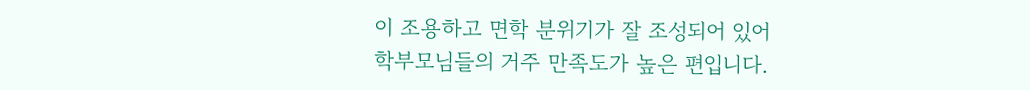이 조용하고 면학 분위기가 잘 조성되어 있어 학부모님들의 거주 만족도가 높은 편입니다.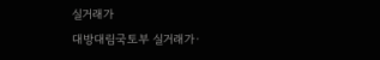실거래가
대방대림국토부 실거래가·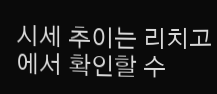시세 추이는 리치고에서 확인할 수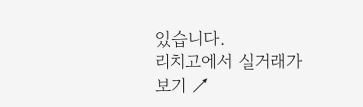있습니다.
리치고에서 실거래가 보기 ↗